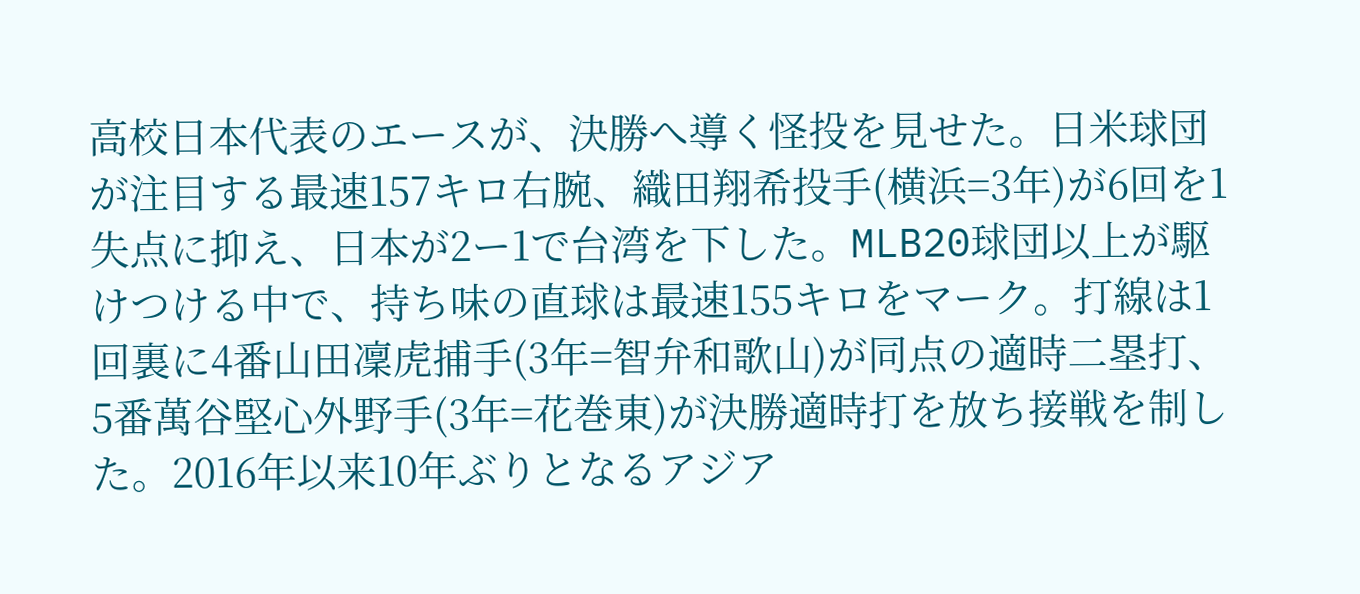高校日本代表のエースが、決勝へ導く怪投を見せた。日米球団が注目する最速157キロ右腕、織田翔希投手(横浜=3年)が6回を1失点に抑え、日本が2ー1で台湾を下した。MLB20球団以上が駆けつける中で、持ち味の直球は最速155キロをマーク。打線は1回裏に4番山田凜虎捕手(3年=智弁和歌山)が同点の適時二塁打、5番萬谷堅心外野手(3年=花巻東)が決勝適時打を放ち接戦を制した。2016年以来10年ぶりとなるアジア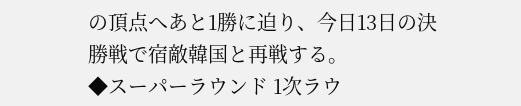の頂点へあと1勝に迫り、今日13日の決勝戦で宿敵韓国と再戦する。
◆スーパーラウンド 1次ラウ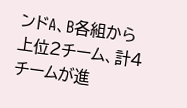ンドA、B各組から上位2チーム、計4チームが進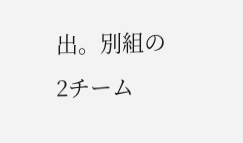出。別組の2チーム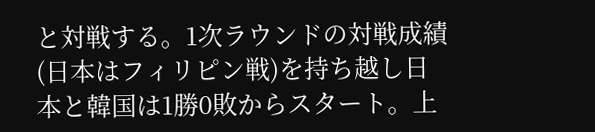と対戦する。1次ラウンドの対戦成績(日本はフィリピン戦)を持ち越し日本と韓国は1勝0敗からスタート。上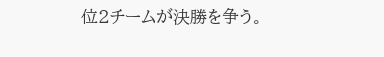位2チームが決勝を争う。